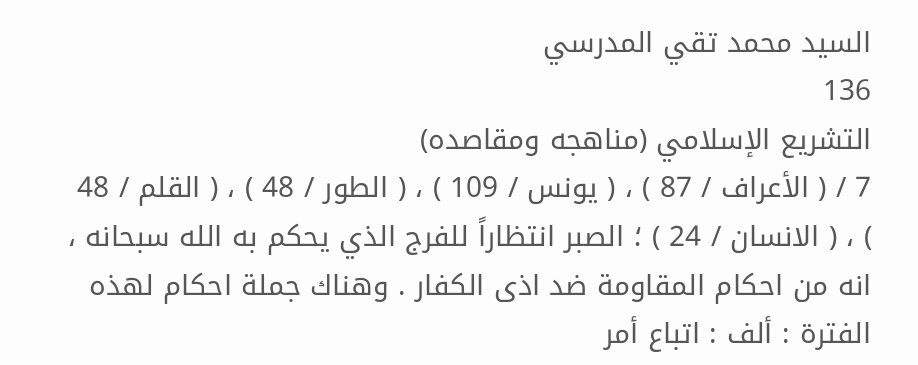السيد محمد تقي المدرسي
136
التشريع الإسلامي (مناهجه ومقاصده)
7 / ( الأعراف / 87 ) ، ( يونس / 109 ) ، ( الطور / 48 ) ، ( القلم / 48 ) ، ( الانسان / 24 ) ؛ الصبر انتظاراً للفرج الذي يحكم به الله سبحانه ، انه من احكام المقاومة ضد اذى الكفار . وهناك جملة احكام لهذه الفترة : ألف : اتباع أمر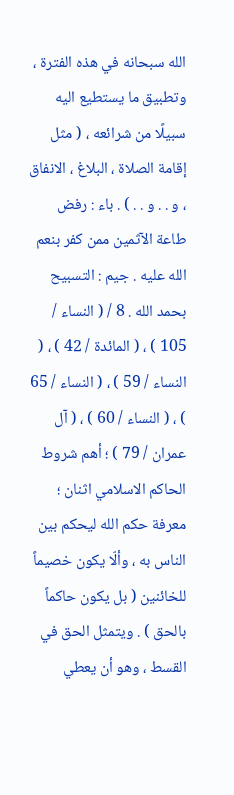الله سبحانه في هذه الفترة ، وتطبيق ما يستطيع اليه سبيلًا من شرائعه ، ( مثل إقامة الصلاة ، البلاغ ، الانفاق ، و . . و . . ) . باء : رفض طاعة الآثمين ممن كفر بنعم الله عليه . جيم : التسبيح بحمد الله . 8 / ( النساء / 105 ) ، ( المائدة / 42 ) ، ( النساء / 59 ) ، ( النساء / 65 ) ، ( النساء / 60 ) ، ( آل عمران / 79 ) ؛ أهم شروط الحاكم الاسلامي اثنان ؛ معرفة حكم الله ليحكم بين الناس به ، وألّا يكون خصيماً للخائنين ( بل يكون حاكماً بالحق ) . ويتمثل الحق في القسط ، وهو أن يعطي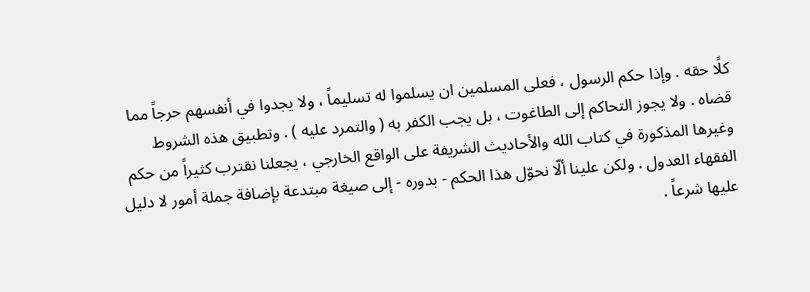كلًا حقه . وإذا حكم الرسول ، فعلى المسلمين ان يسلموا له تسليماً ، ولا يجدوا في أنفسهم حرجاً مما قضاه . ولا يجوز التحاكم إلى الطاغوت ، بل يجب الكفر به ( والتمرد عليه ) . وتطبيق هذه الشروط وغيرها المذكورة في كتاب الله والأحاديث الشريفة على الواقع الخارجي ، يجعلنا نقترب كثيراً من حكم الفقهاء العدول . ولكن علينا ألّا نحوّل هذا الحكم - بدوره - إلى صيغة مبتدعة بإضافة جملة أمور لا دليل عليها شرعاً .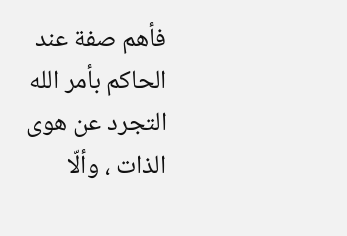فأهم صفة عند الحاكم بأمر الله التجرد عن هوى الذات ، وألّا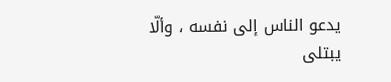يدعو الناس إلى نفسه ، وألّا يبتلى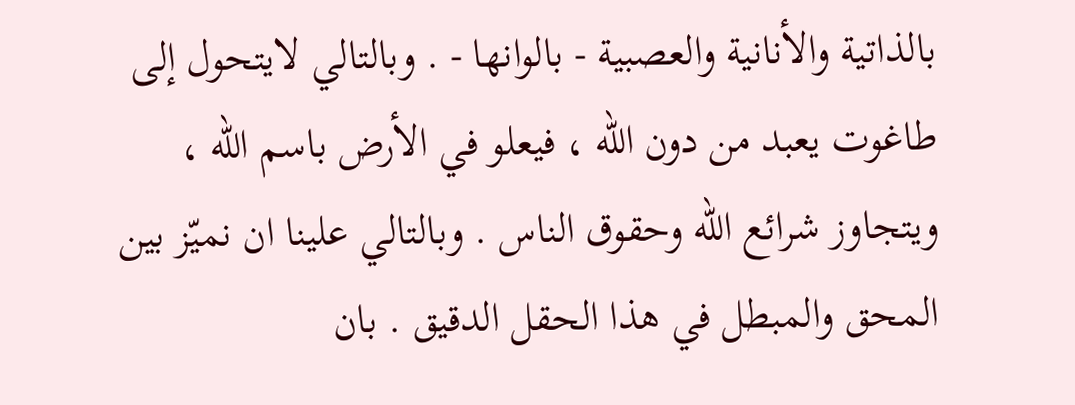بالذاتية والأنانية والعصبية - بالوانها - . وبالتالي لايتحول إلى طاغوت يعبد من دون الله ، فيعلو في الأرض باسم الله ، ويتجاوز شرائع الله وحقوق الناس . وبالتالي علينا ان نميّز بين المحق والمبطل في هذا الحقل الدقيق . بان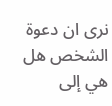نرى ان دعوة الشخص هل هي إلى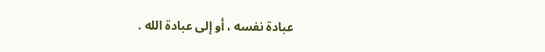عبادة نفسه ، أو إلى عبادة الله .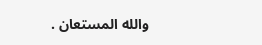والله المستعان .